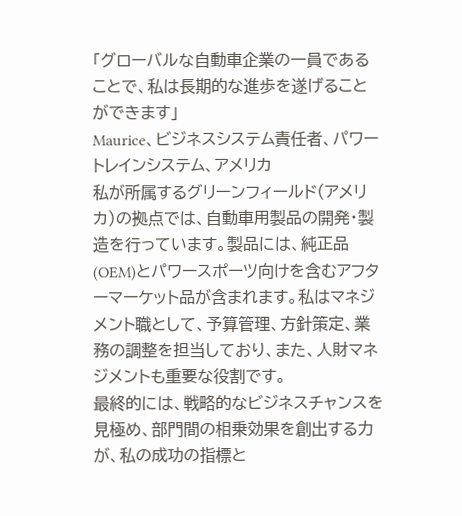「グローバルな自動車企業の一員であることで、私は長期的な進歩を遂げることができます」
Maurice、ビジネスシステム責任者、パワートレインシステム、アメリカ
私が所属するグリーンフィールド(アメリカ)の拠点では、自動車用製品の開発・製造を行っています。製品には、純正品(OEM)とパワースポーツ向けを含むアフターマーケット品が含まれます。私はマネジメント職として、予算管理、方針策定、業務の調整を担当しており、また、人財マネジメントも重要な役割です。
最終的には、戦略的なビジネスチャンスを見極め、部門間の相乗効果を創出する力が、私の成功の指標と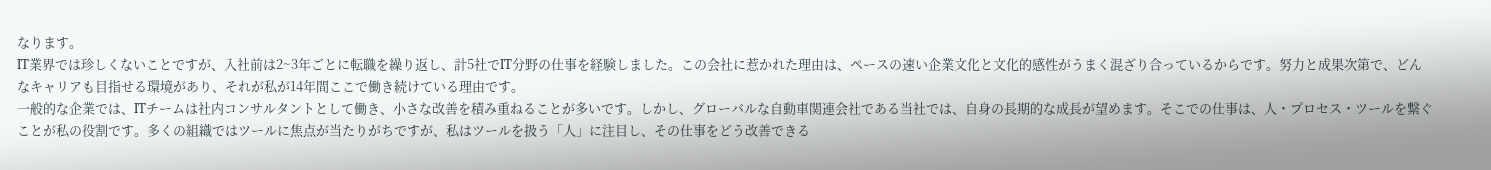なります。
IT業界では珍しくないことですが、入社前は2~3年ごとに転職を繰り返し、計5社でIT分野の仕事を経験しました。この会社に惹かれた理由は、ペースの速い企業文化と文化的感性がうまく混ざり合っているからです。努力と成果次第で、どんなキャリアも目指せる環境があり、それが私が14年間ここで働き続けている理由です。
一般的な企業では、ITチームは社内コンサルタントとして働き、小さな改善を積み重ねることが多いです。しかし、グローバルな自動車関連会社である当社では、自身の長期的な成長が望めます。そこでの仕事は、人・プロセス・ツールを繋ぐことが私の役割です。多くの組織ではツールに焦点が当たりがちですが、私はツールを扱う「人」に注目し、その仕事をどう改善できる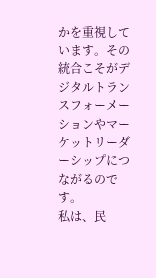かを重視しています。その統合こそがデジタルトランスフォーメーションやマーケットリーダーシップにつながるのです。
私は、民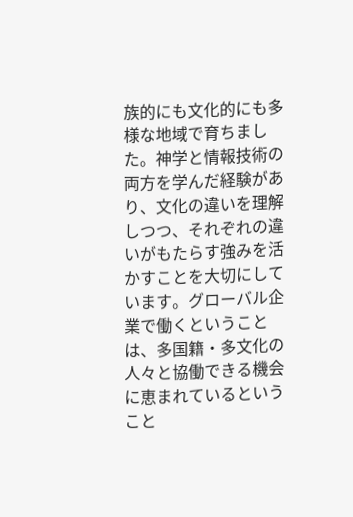族的にも文化的にも多様な地域で育ちました。神学と情報技術の両方を学んだ経験があり、文化の違いを理解しつつ、それぞれの違いがもたらす強みを活かすことを大切にしています。グローバル企業で働くということは、多国籍・多文化の人々と協働できる機会に恵まれているということ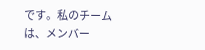です。私のチームは、メンバー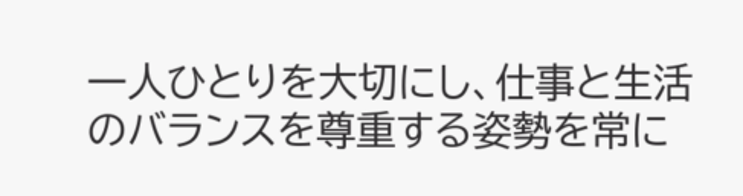一人ひとりを大切にし、仕事と生活のバランスを尊重する姿勢を常に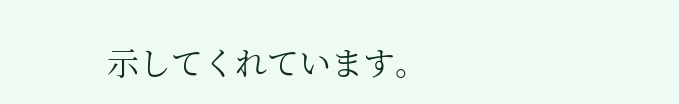示してくれています。